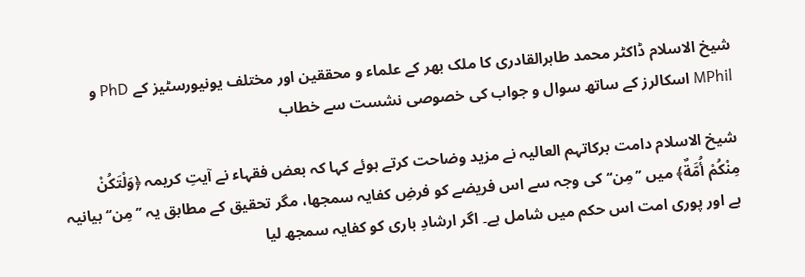شیخ الاسلام ڈاکٹر محمد طاہرالقادری کا ملک بھر کے علماء و محققین اور مختلف یونیورسٹیز کے PhD و MPhil اسکالرز کے ساتھ سوال و جواب کی خصوصی نشست سے خطاب

شیخ الاسلام دامت برکاتہم العالیہ نے مزید وضاحت کرتے ہوئے کہا کہ بعض فقہاء نے آیتِ کریمہ ﴿وَلْتَكُنْ مِنْكُمْ أُمَّةٌ﴾ میں ’’مِن‘‘ کی وجہ سے اس فریضے کو فرضِ کفایہ سمجھا، مگر تحقیق کے مطابق یہ ’’مِن‘‘ بیانیہ ہے اور پوری امت اس حکم میں شامل ہے۔ اگر ارشادِ باری کو کفایہ سمجھ لیا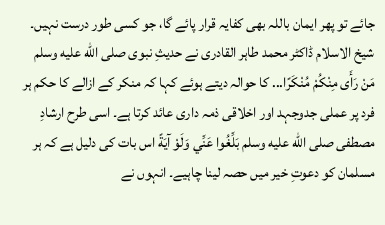جائے تو پھر ایمان باللہ بھی کفایہ قرار پائے گا، جو کسی طور درست نہیں۔
شیخ الاسلام ڈاکٹر محمد طاہر القادری نے حدیثِ نبوی صلى الله عليه وسلم مَنْ رَأَى مِنْكُمْ مُنْكَرًا... کا حوالہ دیتے ہوئے کہا کہ منکر کے ازالے کا حکم ہر فرد پر عملی جدوجہد اور اخلاقی ذمہ داری عائد کرتا ہے۔ اسی طرح ارشادِ مصطفی صلى الله عليه وسلم بَلِّغُوا عَنِّي وَلَوْ آيَةً اس بات کی دلیل ہے کہ ہر مسلمان کو دعوتِ خیر میں حصہ لینا چاہیے۔ انہوں نے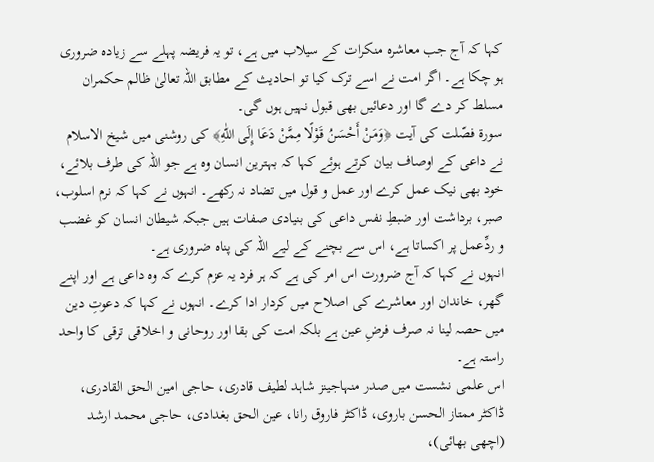کہا کہ آج جب معاشرہ منکرات کے سیلاب میں ہے، تو یہ فریضہ پہلے سے زیادہ ضروری ہو چکا ہے۔ اگر امت نے اسے ترک کیا تو احادیث کے مطابق اللہ تعالیٰ ظالم حکمران مسلط کر دے گا اور دعائیں بھی قبول نہیں ہوں گی۔
سورۃ فصّلت کی آیت ﴿وَمَنْ أَحْسَنُ قَوْلًا مِمَّنْ دَعَا إِلَى اللّٰهِ﴾ کی روشنی میں شیخ الاسلام نے داعی کے اوصاف بیان کرتے ہوئے کہا کہ بہترین انسان وہ ہے جو اللہ کی طرف بلائے، خود بھی نیک عمل کرے اور عمل و قول میں تضاد نہ رکھے۔ انہوں نے کہا کہ نرم اسلوب، صبر، برداشت اور ضبطِ نفس داعی کی بنیادی صفات ہیں جبکہ شیطان انسان کو غضب و ردِّعمل پر اکساتا ہے، اس سے بچنے کے لیے اللہ کی پناہ ضروری ہے۔
انہوں نے کہا کہ آج ضرورت اس امر کی ہے کہ ہر فرد یہ عزم کرے کہ وہ داعی ہے اور اپنے گھر، خاندان اور معاشرے کی اصلاح میں کردار ادا کرے۔ انہوں نے کہا کہ دعوتِ دین میں حصہ لینا نہ صرف فرضِ عین ہے بلکہ امت کی بقا اور روحانی و اخلاقی ترقی کا واحد راستہ ہے۔
اس علمی نشست میں صدر منہاجینز شاہد لطیف قادری، حاجی امین الحق القادری، ڈاکٹر ممتاز الحسن باروی، ڈاکٹر فاروق رانا، عین الحق بغدادی، حاجی محمد ارشد (اچھی بھائی)،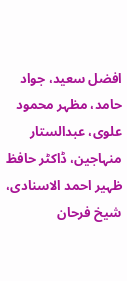افضل سعید، جواد حامد، مظہر محمود علوی، عبدالستار منہاجین، ڈاکٹر حافظ ظہیر احمد الاسنادی، شیخ فرحان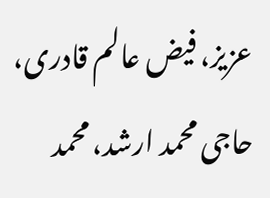عزیز، فیض عالم قادری، حاجی محمد ارشد، محمد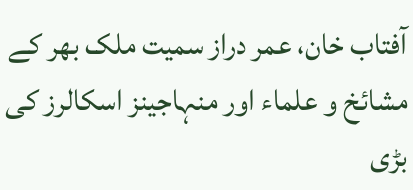آفتاب خان، عمر دراز سمیت ملک بھر کے مشائخ و علماء اور منہاجینز اسکالرز کی بڑی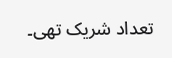تعداد شریک تھی۔